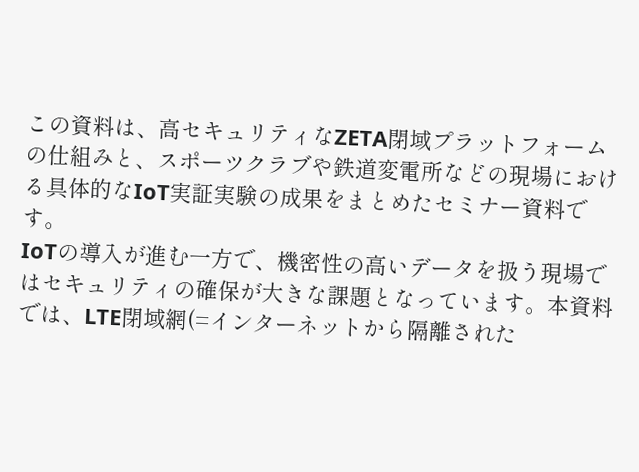この資料は、高セキュリティなZETA閉域プラットフォームの仕組みと、スポーツクラブや鉄道変電所などの現場における具体的なIoT実証実験の成果をまとめたセミナー資料です。
IoTの導入が進む一方で、機密性の高いデータを扱う現場ではセキュリティの確保が大きな課題となっています。本資料では、LTE閉域網(=インターネットから隔離された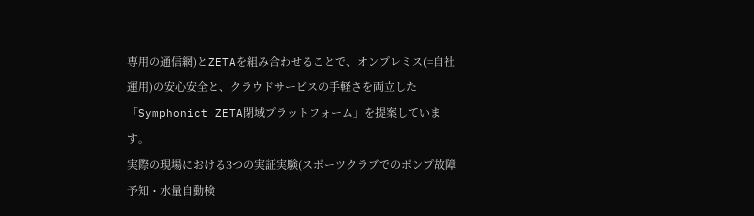専用の通信網)とZETAを組み合わせることで、オンプレミス(=自社運用)の安心安全と、クラウドサービスの手軽さを両立した「Symphonict ZETA閉域プラットフォーム」を提案しています。
実際の現場における3つの実証実験(スポーツクラブでのポンプ故障予知・水量自動検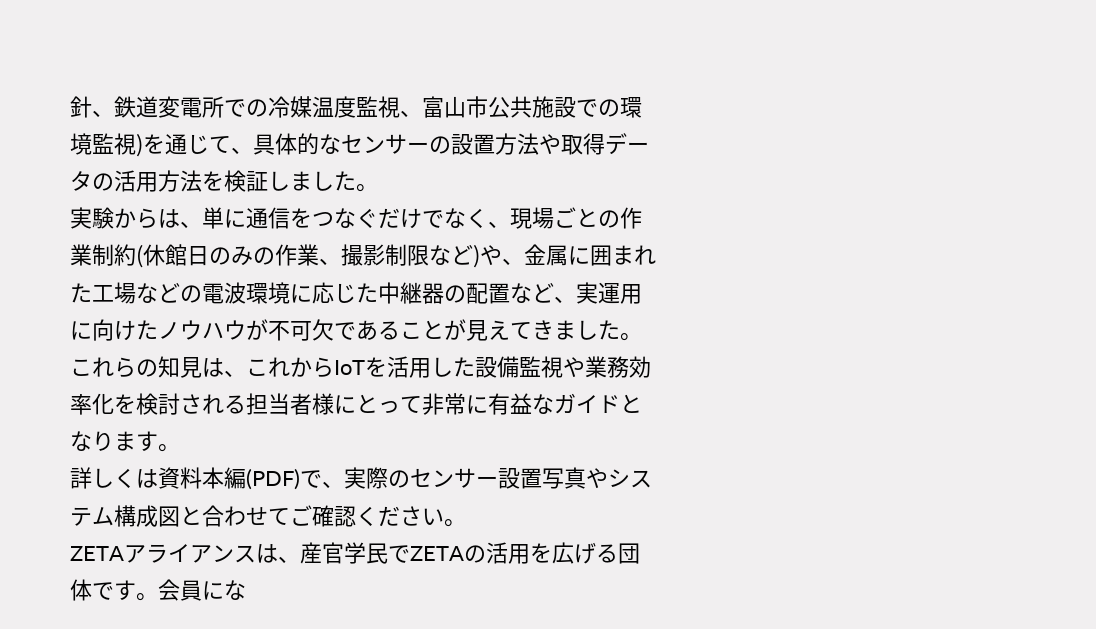針、鉄道変電所での冷媒温度監視、富山市公共施設での環境監視)を通じて、具体的なセンサーの設置方法や取得データの活用方法を検証しました。
実験からは、単に通信をつなぐだけでなく、現場ごとの作業制約(休館日のみの作業、撮影制限など)や、金属に囲まれた工場などの電波環境に応じた中継器の配置など、実運用に向けたノウハウが不可欠であることが見えてきました。これらの知見は、これからIoTを活用した設備監視や業務効率化を検討される担当者様にとって非常に有益なガイドとなります。
詳しくは資料本編(PDF)で、実際のセンサー設置写真やシステム構成図と合わせてご確認ください。
ZETAアライアンスは、産官学民でZETAの活用を広げる団体です。会員にな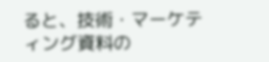ると、技術・マーケティング資料の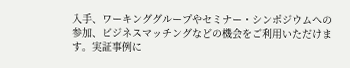入手、ワーキンググループやセミナー・シンポジウムへの参加、ビジネスマッチングなどの機会をご利用いただけます。実証事例に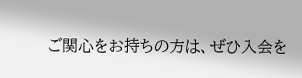ご関心をお持ちの方は、ぜひ入会を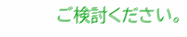ご検討ください。